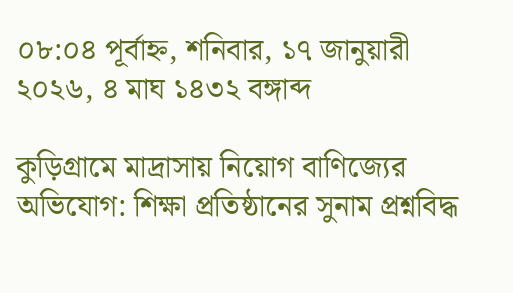০৮:০৪ পূর্বাহ্ন, শনিবার, ১৭ জানুয়ারী ২০২৬, ৪ মাঘ ১৪৩২ বঙ্গাব্দ

কুড়িগ্রামে মাদ্রাসায় নিয়োগ বাণিজ্যের অভিযোগ: শিক্ষা প্রতিষ্ঠানের সুনাম প্রশ্নবিদ্ধ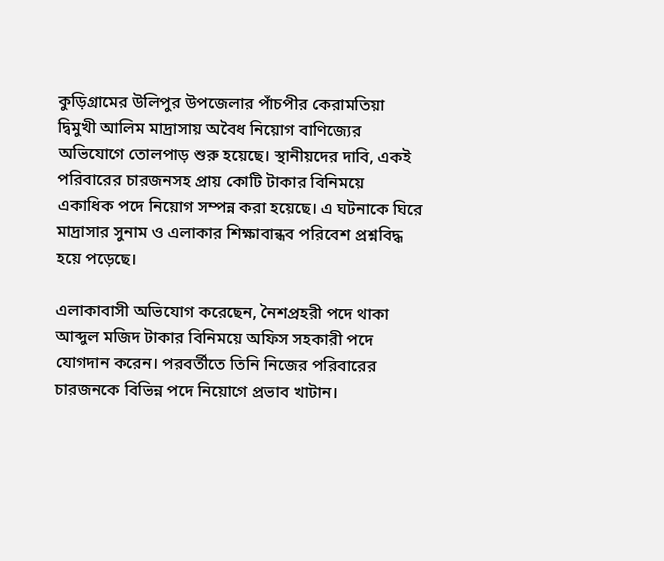কুড়িগ্রামের উলিপুর উপজেলার পাঁচপীর কেরামতিয়া দ্বিমুখী আলিম মাদ্রাসায় অবৈধ নিয়োগ বাণিজ্যের অভিযোগে তোলপাড় শুরু হয়েছে। স্থানীয়দের দাবি, একই পরিবারের চারজনসহ প্রায় কোটি টাকার বিনিময়ে একাধিক পদে নিয়োগ সম্পন্ন করা হয়েছে। এ ঘটনাকে ঘিরে মাদ্রাসার সুনাম ও এলাকার শিক্ষাবান্ধব পরিবেশ প্রশ্নবিদ্ধ হয়ে পড়েছে।

এলাকাবাসী অভিযোগ করেছেন, নৈশপ্রহরী পদে থাকা আব্দুল মজিদ টাকার বিনিময়ে অফিস সহকারী পদে যোগদান করেন। পরবর্তীতে তিনি নিজের পরিবারের চারজনকে বিভিন্ন পদে নিয়োগে প্রভাব খাটান।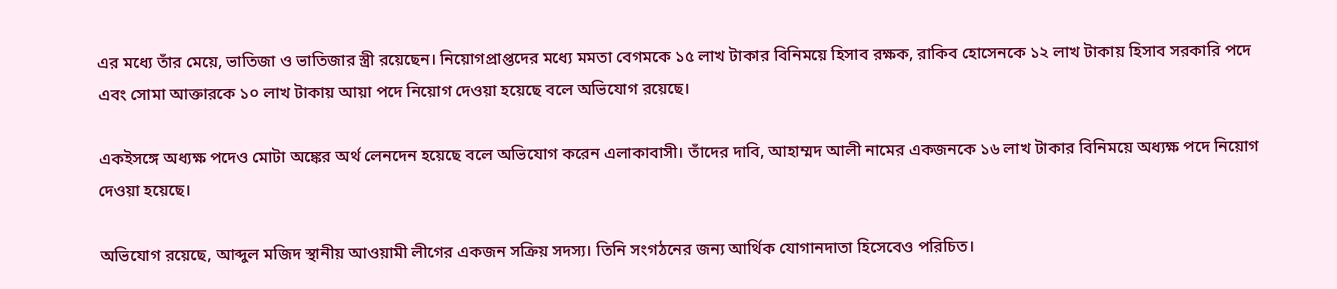এর মধ্যে তাঁর মেয়ে, ভাতিজা ও ভাতিজার স্ত্রী রয়েছেন। নিয়োগপ্রাপ্তদের মধ্যে মমতা বেগমকে ১৫ লাখ টাকার বিনিময়ে হিসাব রক্ষক, রাকিব হোসেনকে ১২ লাখ টাকায় হিসাব সরকারি পদে এবং সোমা আক্তারকে ১০ লাখ টাকায় আয়া পদে নিয়োগ দেওয়া হয়েছে বলে অভিযোগ রয়েছে।

একইসঙ্গে অধ্যক্ষ পদেও মোটা অঙ্কের অর্থ লেনদেন হয়েছে বলে অভিযোগ করেন এলাকাবাসী। তাঁদের দাবি, আহাম্মদ আলী নামের একজনকে ১৬ লাখ টাকার বিনিময়ে অধ্যক্ষ পদে নিয়োগ দেওয়া হয়েছে।

অভিযোগ রয়েছে, আব্দুল মজিদ স্থানীয় আওয়ামী লীগের একজন সক্রিয় সদস্য। তিনি সংগঠনের জন্য আর্থিক যোগানদাতা হিসেবেও পরিচিত।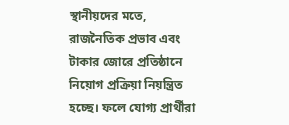স্থানীয়দের মতে, রাজনৈতিক প্রভাব এবং টাকার জোরে প্রতিষ্ঠানে নিয়োগ প্রক্রিয়া নিয়ন্ত্রিত হচ্ছে। ফলে যোগ্য প্রার্থীরা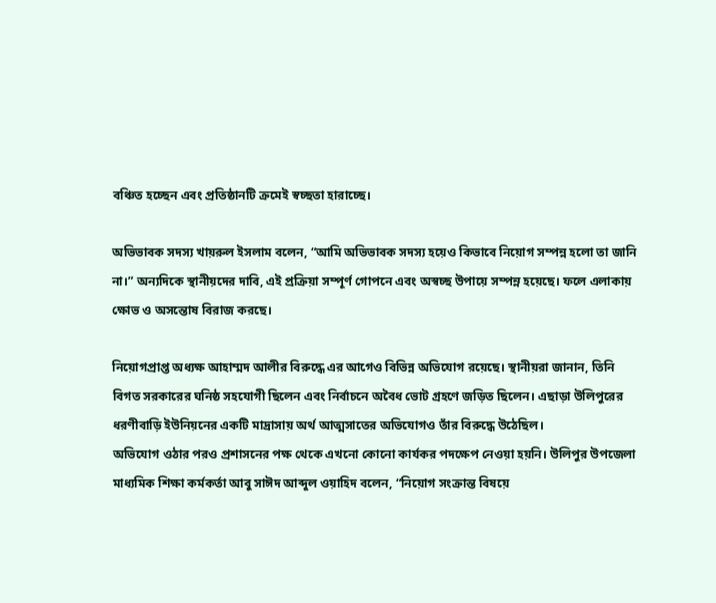বঞ্চিত হচ্ছেন এবং প্রতিষ্ঠানটি ক্রমেই স্বচ্ছতা হারাচ্ছে।

অভিভাবক সদস্য খায়রুল ইসলাম বলেন, “আমি অভিভাবক সদস্য হয়েও কিভাবে নিয়োগ সম্পন্ন হলো তা জানি না।” অন্যদিকে স্থানীয়দের দাবি, এই প্রক্রিয়া সম্পূর্ণ গোপনে এবং অস্বচ্ছ উপায়ে সম্পন্ন হয়েছে। ফলে এলাকায় ক্ষোভ ও অসন্তোষ বিরাজ করছে।

নিয়োগপ্রাপ্ত অধ্যক্ষ আহাম্মদ আলীর বিরুদ্ধে এর আগেও বিভিন্ন অভিযোগ রয়েছে। স্থানীয়রা জানান, তিনি বিগত সরকারের ঘনিষ্ঠ সহযোগী ছিলেন এবং নির্বাচনে অবৈধ ভোট গ্রহণে জড়িত ছিলেন। এছাড়া উলিপুরের ধরণীবাড়ি ইউনিয়নের একটি মাদ্রাসায় অর্থ আত্মসাতের অভিযোগও তাঁর বিরুদ্ধে উঠেছিল।
অভিযোগ ওঠার পরও প্রশাসনের পক্ষ থেকে এখনো কোনো কার্যকর পদক্ষেপ নেওয়া হয়নি। উলিপুর উপজেলা মাধ্যমিক শিক্ষা কর্মকর্তা আবু সাঈদ আব্দুল ওয়াহিদ বলেন, “নিয়োগ সংক্রান্ত বিষয়ে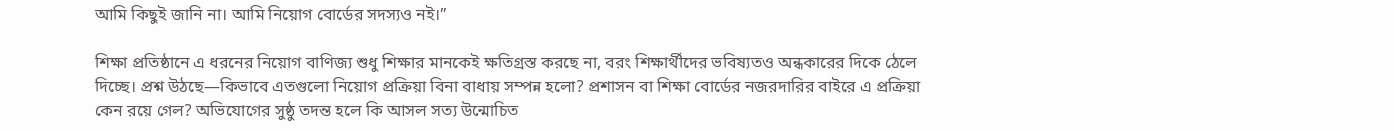আমি কিছুই জানি না। আমি নিয়োগ বোর্ডের সদস্যও নই।”

শিক্ষা প্রতিষ্ঠানে এ ধরনের নিয়োগ বাণিজ্য শুধু শিক্ষার মানকেই ক্ষতিগ্রস্ত করছে না, বরং শিক্ষার্থীদের ভবিষ্যতও অন্ধকারের দিকে ঠেলে দিচ্ছে। প্রশ্ন উঠছে—কিভাবে এতগুলো নিয়োগ প্রক্রিয়া বিনা বাধায় সম্পন্ন হলো? প্রশাসন বা শিক্ষা বোর্ডের নজরদারির বাইরে এ প্রক্রিয়া কেন রয়ে গেল? অভিযোগের সুষ্ঠু তদন্ত হলে কি আসল সত্য উন্মোচিত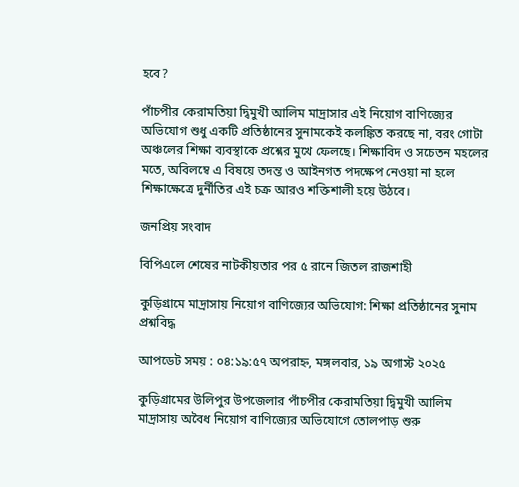হবে?

পাঁচপীর কেরামতিয়া দ্বিমুখী আলিম মাদ্রাসার এই নিয়োগ বাণিজ্যের অভিযোগ শুধু একটি প্রতিষ্ঠানের সুনামকেই কলঙ্কিত করছে না, বরং গোটা অঞ্চলের শিক্ষা ব্যবস্থাকে প্রশ্নের মুখে ফেলছে। শিক্ষাবিদ ও সচেতন মহলের মতে, অবিলম্বে এ বিষয়ে তদন্ত ও আইনগত পদক্ষেপ নেওয়া না হলে শিক্ষাক্ষেত্রে দুর্নীতির এই চক্র আরও শক্তিশালী হয়ে উঠবে।

জনপ্রিয় সংবাদ

বিপিএলে শেষের নাটকীয়তার পর ৫ রানে জিতল রাজশাহী

কুড়িগ্রামে মাদ্রাসায় নিয়োগ বাণিজ্যের অভিযোগ: শিক্ষা প্রতিষ্ঠানের সুনাম প্রশ্নবিদ্ধ

আপডেট সময় : ০৪:১৯:৫৭ অপরাহ্ন, মঙ্গলবার, ১৯ অগাস্ট ২০২৫

কুড়িগ্রামের উলিপুর উপজেলার পাঁচপীর কেরামতিয়া দ্বিমুখী আলিম মাদ্রাসায় অবৈধ নিয়োগ বাণিজ্যের অভিযোগে তোলপাড় শুরু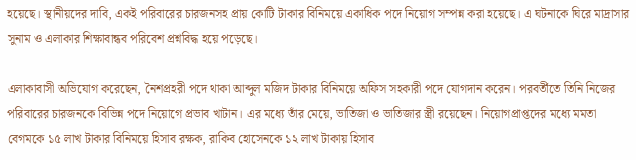হয়েছে। স্থানীয়দের দাবি, একই পরিবারের চারজনসহ প্রায় কোটি টাকার বিনিময়ে একাধিক পদে নিয়োগ সম্পন্ন করা হয়েছে। এ ঘটনাকে ঘিরে মাদ্রাসার সুনাম ও এলাকার শিক্ষাবান্ধব পরিবেশ প্রশ্নবিদ্ধ হয়ে পড়েছে।

এলাকাবাসী অভিযোগ করেছেন, নৈশপ্রহরী পদে থাকা আব্দুল মজিদ টাকার বিনিময়ে অফিস সহকারী পদে যোগদান করেন। পরবর্তীতে তিনি নিজের পরিবারের চারজনকে বিভিন্ন পদে নিয়োগে প্রভাব খাটান। এর মধ্যে তাঁর মেয়ে, ভাতিজা ও ভাতিজার স্ত্রী রয়েছেন। নিয়োগপ্রাপ্তদের মধ্যে মমতা বেগমকে ১৫ লাখ টাকার বিনিময়ে হিসাব রক্ষক, রাকিব হোসেনকে ১২ লাখ টাকায় হিসাব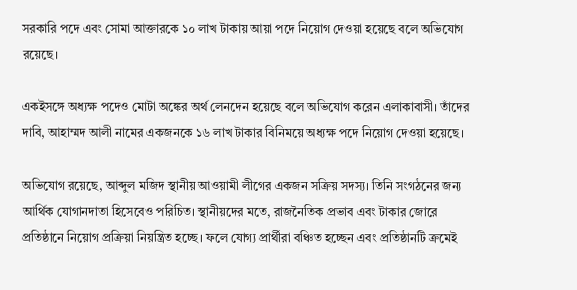সরকারি পদে এবং সোমা আক্তারকে ১০ লাখ টাকায় আয়া পদে নিয়োগ দেওয়া হয়েছে বলে অভিযোগ রয়েছে।

একইসঙ্গে অধ্যক্ষ পদেও মোটা অঙ্কের অর্থ লেনদেন হয়েছে বলে অভিযোগ করেন এলাকাবাসী। তাঁদের দাবি, আহাম্মদ আলী নামের একজনকে ১৬ লাখ টাকার বিনিময়ে অধ্যক্ষ পদে নিয়োগ দেওয়া হয়েছে।

অভিযোগ রয়েছে, আব্দুল মজিদ স্থানীয় আওয়ামী লীগের একজন সক্রিয় সদস্য। তিনি সংগঠনের জন্য আর্থিক যোগানদাতা হিসেবেও পরিচিত। স্থানীয়দের মতে, রাজনৈতিক প্রভাব এবং টাকার জোরে প্রতিষ্ঠানে নিয়োগ প্রক্রিয়া নিয়ন্ত্রিত হচ্ছে। ফলে যোগ্য প্রার্থীরা বঞ্চিত হচ্ছেন এবং প্রতিষ্ঠানটি ক্রমেই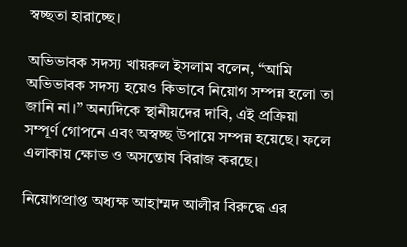স্বচ্ছতা হারাচ্ছে।

অভিভাবক সদস্য খায়রুল ইসলাম বলেন, “আমি অভিভাবক সদস্য হয়েও কিভাবে নিয়োগ সম্পন্ন হলো তা জানি না।” অন্যদিকে স্থানীয়দের দাবি, এই প্রক্রিয়া সম্পূর্ণ গোপনে এবং অস্বচ্ছ উপায়ে সম্পন্ন হয়েছে। ফলে এলাকায় ক্ষোভ ও অসন্তোষ বিরাজ করছে।

নিয়োগপ্রাপ্ত অধ্যক্ষ আহাম্মদ আলীর বিরুদ্ধে এর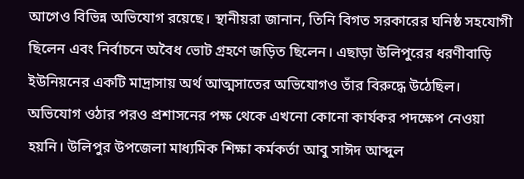আগেও বিভিন্ন অভিযোগ রয়েছে। স্থানীয়রা জানান, তিনি বিগত সরকারের ঘনিষ্ঠ সহযোগী ছিলেন এবং নির্বাচনে অবৈধ ভোট গ্রহণে জড়িত ছিলেন। এছাড়া উলিপুরের ধরণীবাড়ি ইউনিয়নের একটি মাদ্রাসায় অর্থ আত্মসাতের অভিযোগও তাঁর বিরুদ্ধে উঠেছিল।
অভিযোগ ওঠার পরও প্রশাসনের পক্ষ থেকে এখনো কোনো কার্যকর পদক্ষেপ নেওয়া হয়নি। উলিপুর উপজেলা মাধ্যমিক শিক্ষা কর্মকর্তা আবু সাঈদ আব্দুল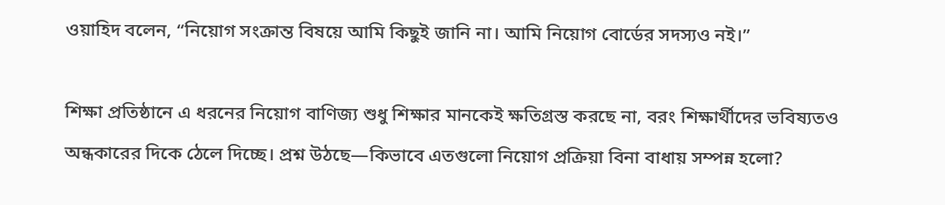ওয়াহিদ বলেন, “নিয়োগ সংক্রান্ত বিষয়ে আমি কিছুই জানি না। আমি নিয়োগ বোর্ডের সদস্যও নই।”

শিক্ষা প্রতিষ্ঠানে এ ধরনের নিয়োগ বাণিজ্য শুধু শিক্ষার মানকেই ক্ষতিগ্রস্ত করছে না, বরং শিক্ষার্থীদের ভবিষ্যতও অন্ধকারের দিকে ঠেলে দিচ্ছে। প্রশ্ন উঠছে—কিভাবে এতগুলো নিয়োগ প্রক্রিয়া বিনা বাধায় সম্পন্ন হলো?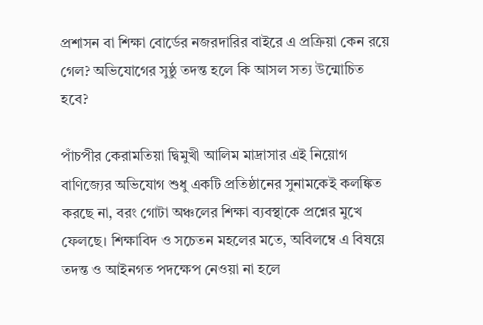প্রশাসন বা শিক্ষা বোর্ডের নজরদারির বাইরে এ প্রক্রিয়া কেন রয়ে গেল? অভিযোগের সুষ্ঠু তদন্ত হলে কি আসল সত্য উন্মোচিত হবে?

পাঁচপীর কেরামতিয়া দ্বিমুখী আলিম মাদ্রাসার এই নিয়োগ বাণিজ্যের অভিযোগ শুধু একটি প্রতিষ্ঠানের সুনামকেই কলঙ্কিত করছে না, বরং গোটা অঞ্চলের শিক্ষা ব্যবস্থাকে প্রশ্নের মুখে ফেলছে। শিক্ষাবিদ ও সচেতন মহলের মতে, অবিলম্বে এ বিষয়ে তদন্ত ও আইনগত পদক্ষেপ নেওয়া না হলে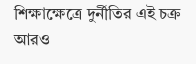শিক্ষাক্ষেত্রে দুর্নীতির এই চক্র আরও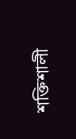শক্তিশালী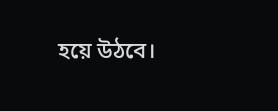হয়ে উঠবে।